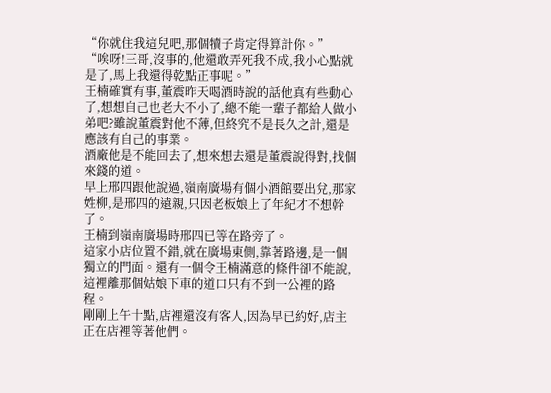“你就住我這兒吧,那個犢子肯定得算計你。”
“唉呀!三哥,沒事的,他還敢弄死我不成,我小心點就是了,馬上我還得乾點正事呢。”
王楠確實有事,董震昨天喝酒時說的話他真有些動心了,想想自己也老大不小了,總不能一輩子都給人做小弟吧?雖說董震對他不薄,但終究不是長久之計,還是應該有自己的事業。
酒廠他是不能回去了,想來想去還是董震說得對,找個來錢的道。
早上邢四跟他說過,嶺南廣場有個小酒館要出兌,那家姓柳,是邢四的遠親,只因老板娘上了年紀才不想幹了。
王楠到嶺南廣場時邢四已等在路旁了。
這家小店位置不錯,就在廣場東側,靠著路邊,是一個獨立的門面。還有一個令王楠滿意的條件卻不能說,這裡離那個姑娘下車的道口只有不到一公裡的路程。
剛剛上午十點,店裡還沒有客人,因為早已約好,店主正在店裡等著他們。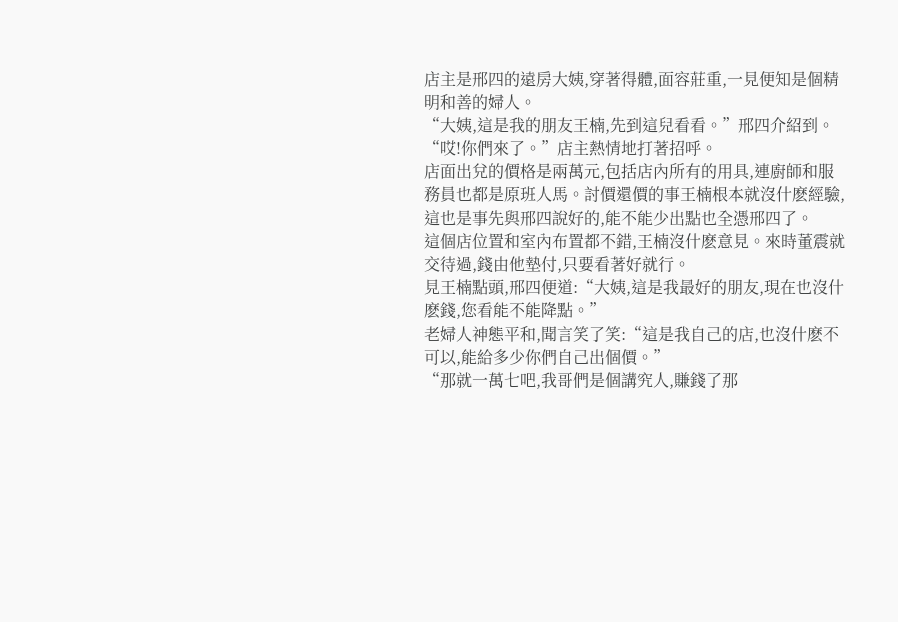店主是邢四的遠房大姨,穿著得體,面容莊重,一見便知是個精明和善的婦人。
“大姨,這是我的朋友王楠,先到這兒看看。”邢四介紹到。
“哎!你們來了。”店主熱情地打著招呼。
店面出兌的價格是兩萬元,包括店內所有的用具,連廚師和服務員也都是原班人馬。討價還價的事王楠根本就沒什麽經驗,這也是事先與邢四說好的,能不能少出點也全憑邢四了。
這個店位置和室內布置都不錯,王楠沒什麽意見。來時董震就交待過,錢由他墊付,只要看著好就行。
見王楠點頭,邢四便道:“大姨,這是我最好的朋友,現在也沒什麽錢,您看能不能降點。”
老婦人神態平和,聞言笑了笑:“這是我自己的店,也沒什麽不可以,能給多少你們自己出個價。”
“那就一萬七吧,我哥們是個講究人,賺錢了那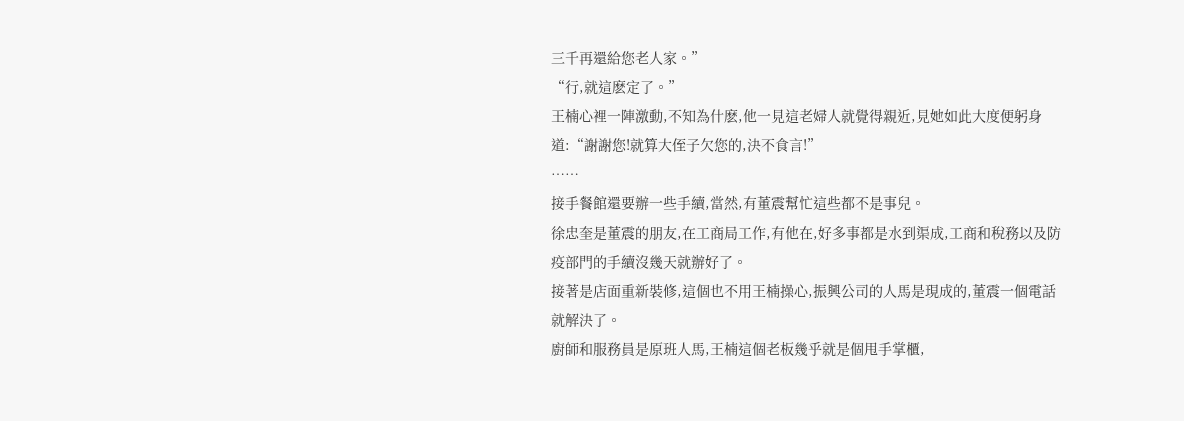三千再還給您老人家。”
“行,就這麽定了。”
王楠心裡一陣激動,不知為什麽,他一見這老婦人就覺得親近,見她如此大度便躬身道:“謝謝您!就算大侄子欠您的,決不食言!”
……
接手餐館還要辦一些手續,當然,有董震幫忙這些都不是事兒。
徐忠奎是董震的朋友,在工商局工作,有他在,好多事都是水到渠成,工商和稅務以及防疫部門的手續沒幾天就辦好了。
接著是店面重新裝修,這個也不用王楠操心,振興公司的人馬是現成的,董震一個電話就解決了。
廚師和服務員是原班人馬,王楠這個老板幾乎就是個甩手掌櫃,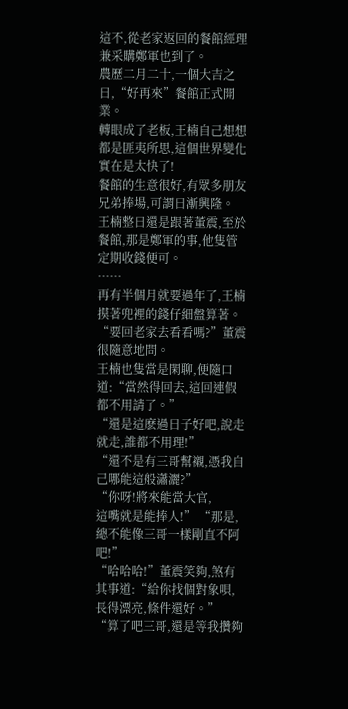這不,從老家返回的餐館經理兼采購鄭軍也到了。
農歷二月二十,一個大吉之日,“好再來”餐館正式開業。
轉眼成了老板,王楠自己想想都是匪夷所思,這個世界變化實在是太快了!
餐館的生意很好,有眾多朋友兄弟捧場,可謂日漸興隆。
王楠整日還是跟著董震,至於餐館,那是鄭軍的事,他隻管定期收錢便可。
……
再有半個月就要過年了,王楠摸著兜裡的錢仔細盤算著。
“要回老家去看看嗎?”董震很隨意地問。
王楠也隻當是閑聊,便隨口道:“當然得回去,這回連假都不用請了。”
“還是這麽過日子好吧,說走就走,誰都不用理!”
“還不是有三哥幫襯,憑我自己哪能這般瀟灑?”
“你呀!將來能當大官,
這嘴就是能捧人!” “那是,總不能像三哥一樣剛直不阿吧!”
“哈哈哈!”董震笑夠,煞有其事道:“給你找個對象唄,長得漂亮,條件還好。”
“算了吧三哥,還是等我攢夠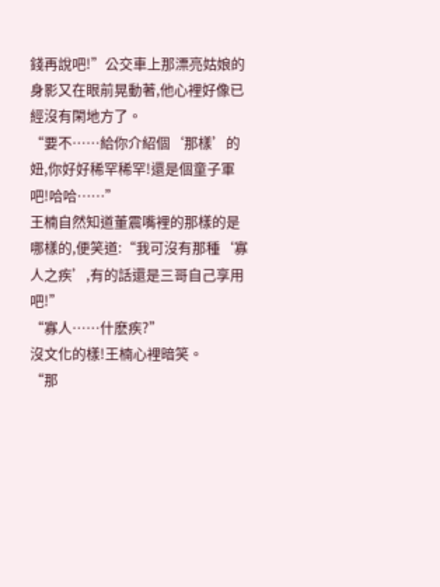錢再說吧!”公交車上那漂亮姑娘的身影又在眼前晃動著,他心裡好像已經沒有閑地方了。
“要不……給你介紹個‘那樣’的妞,你好好稀罕稀罕!還是個童子軍吧!哈哈……”
王楠自然知道董震嘴裡的那樣的是哪樣的,便笑道:“我可沒有那種‘寡人之疾’,有的話還是三哥自己享用吧!”
“寡人……什麽疾?”
沒文化的樣!王楠心裡暗笑。
“那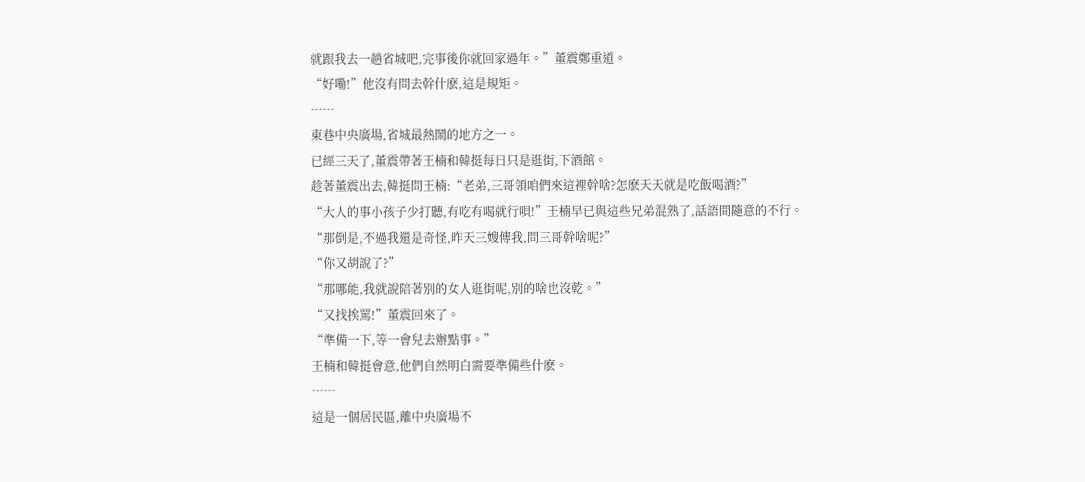就跟我去一趟省城吧,完事後你就回家過年。”董震鄭重道。
“好嘞!”他沒有問去幹什麽,這是規矩。
……
東巷中央廣場,省城最熱鬧的地方之一。
已經三天了,董震帶著王楠和韓挺每日只是逛街,下酒館。
趁著董震出去,韓挺問王楠:“老弟,三哥領咱們來這裡幹啥?怎麽天天就是吃飯喝酒?”
“大人的事小孩子少打聽,有吃有喝就行唄!”王楠早已與這些兄弟混熟了,話語間隨意的不行。
“那倒是,不過我還是奇怪,昨天三嫂傳我,問三哥幹啥呢?”
“你又胡說了?”
“那哪能,我就說陪著別的女人逛街呢,別的啥也沒乾。”
“又找挨罵!”董震回來了。
“準備一下,等一會兒去辦點事。”
王楠和韓挺會意,他們自然明白需要準備些什麽。
……
這是一個居民區,離中央廣場不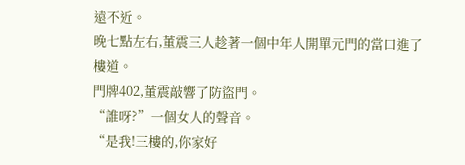遠不近。
晚七點左右,董震三人趁著一個中年人開單元門的當口進了樓道。
門牌402,董震敲響了防盜門。
“誰呀?”一個女人的聲音。
“是我!三樓的,你家好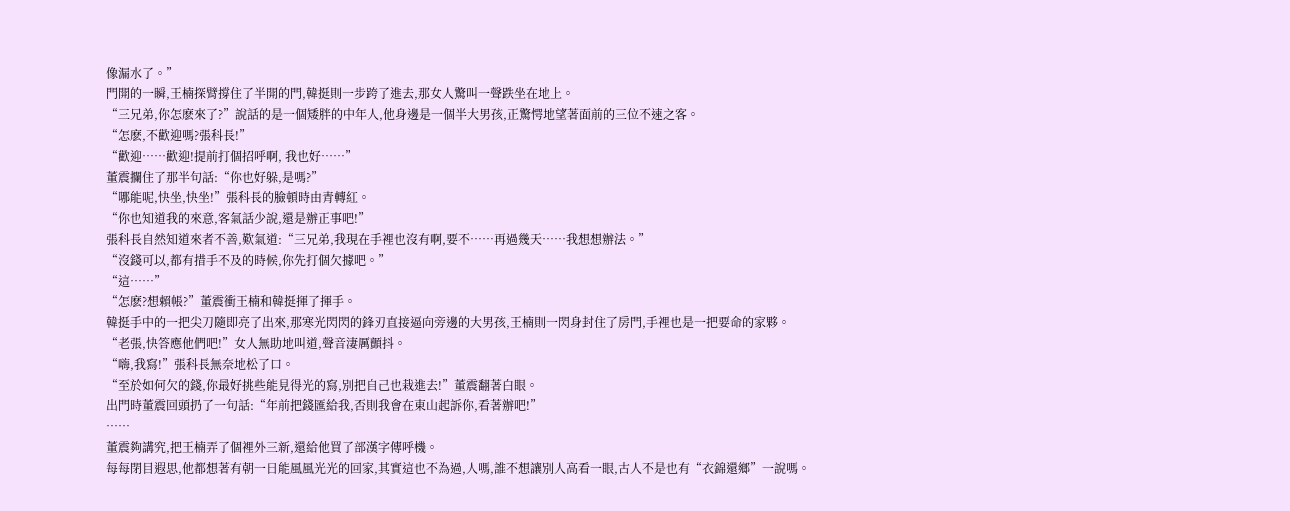像漏水了。”
門開的一瞬,王楠探臂撐住了半開的門,韓挺則一步跨了進去,那女人驚叫一聲跌坐在地上。
“三兄弟,你怎麽來了?”說話的是一個矮胖的中年人,他身邊是一個半大男孩,正驚愕地望著面前的三位不速之客。
“怎麽,不歡迎嗎?張科長!”
“歡迎……歡迎!提前打個招呼啊, 我也好……”
董震攔住了那半句話:“你也好躲,是嗎?”
“哪能呢,快坐,快坐!”張科長的臉頓時由青轉紅。
“你也知道我的來意,客氣話少說,還是辦正事吧!”
張科長自然知道來者不善,歎氣道:“三兄弟,我現在手裡也沒有啊,要不……再過幾天……我想想辦法。”
“沒錢可以,都有措手不及的時候,你先打個欠據吧。”
“這……”
“怎麽?想賴帳?”董震衝王楠和韓挺揮了揮手。
韓挺手中的一把尖刀隨即亮了出來,那寒光閃閃的鋒刃直接逼向旁邊的大男孩,王楠則一閃身封住了房門,手裡也是一把要命的家夥。
“老張,快答應他們吧!”女人無助地叫道,聲音淒厲顫抖。
“嗨,我寫!”張科長無奈地松了口。
“至於如何欠的錢,你最好挑些能見得光的寫,別把自己也栽進去!”董震翻著白眼。
出門時董震回頭扔了一句話:“年前把錢匯給我,否則我會在東山起訴你,看著辦吧!”
……
董震夠講究,把王楠弄了個裡外三新,還給他買了部漢字傳呼機。
每每閉目遐思,他都想著有朝一日能風風光光的回家,其實這也不為過,人嗎,誰不想讓別人高看一眼,古人不是也有“衣錦還鄉”一說嗎。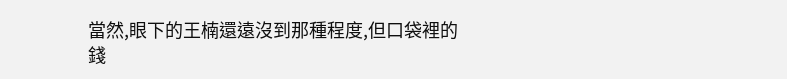當然,眼下的王楠還遠沒到那種程度,但口袋裡的錢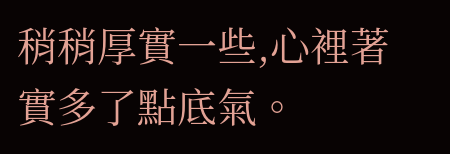稍稍厚實一些,心裡著實多了點底氣。